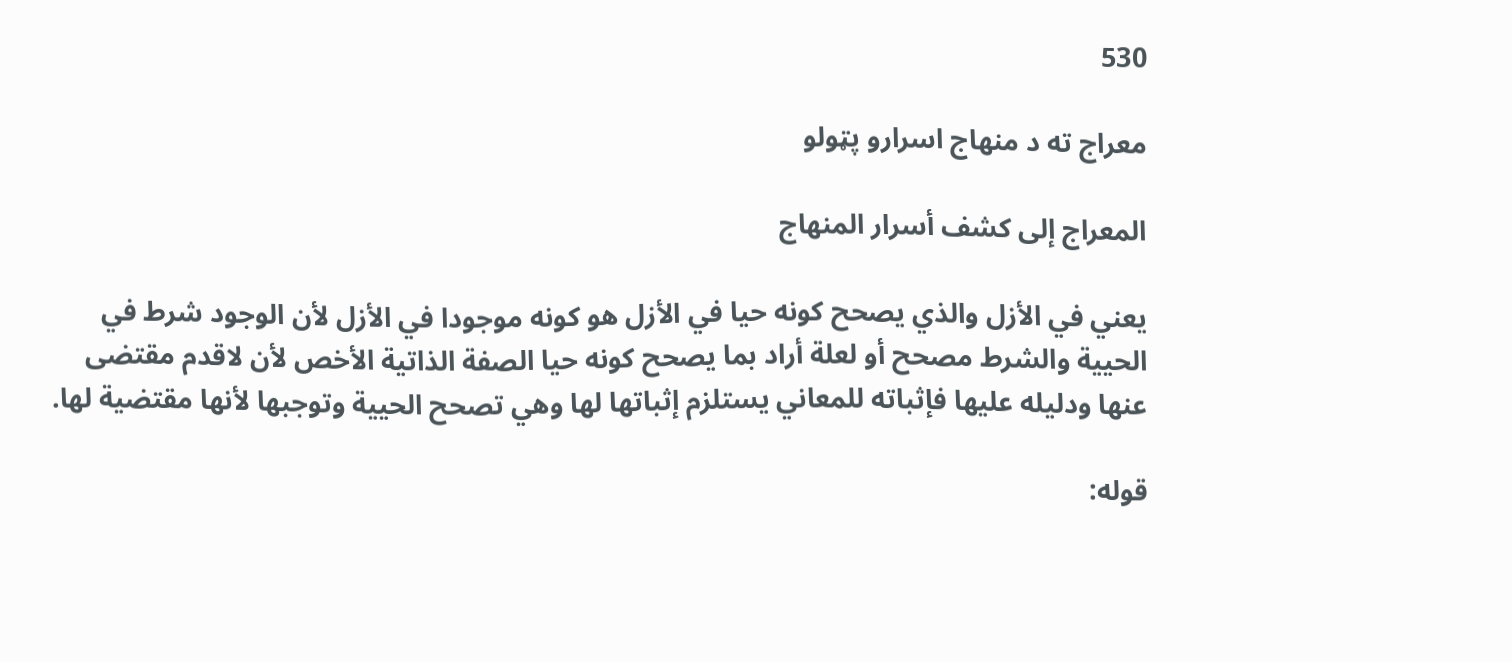530

معراج ته د منهاج اسرارو پټولو

المعراج إلى كشف أسرار المنهاج

يعني في الأزل والذي يصحح كونه حيا في الأزل هو كونه موجودا في الأزل لأن الوجود شرط في الحيية والشرط مصحح أو لعلة أراد بما يصحح كونه حيا الصفة الذاتية الأخص لأن لاقدم مقتضى عنها ودليله عليها فإثباته للمعاني يستلزم إثباتها لها وهي تصحح الحيية وتوجبها لأنها مقتضية لها.

قوله: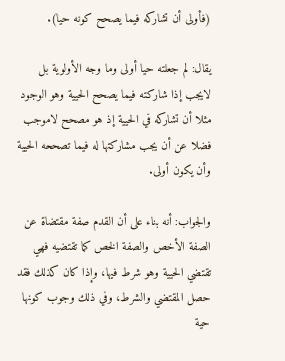(فأولى أن تشاركه فيما يصحح كونه حيا).

يقال: لم جعلته حيا أولى وما وجه الأولوية بل لايجب إذا شاركته فيما يصحح الحيية وهو الوجود مثلا أن تشاركه في الحيية إذ هو مصحح لاموجب فضلا عن أن يجب مشاركتها له فيما تصححه الحيية وأن يكون أولى.

والجواب: أنه بناء على أن القدم صفة مقتضاة عن الصفة الأخص والصفة الخص كما تقتضيه فهي تقتضي الحيية وهو شرط فيها، وإذا كان كذلك فقد حصل المقتضي والشرط، وفي ذلك وجوب كونها حية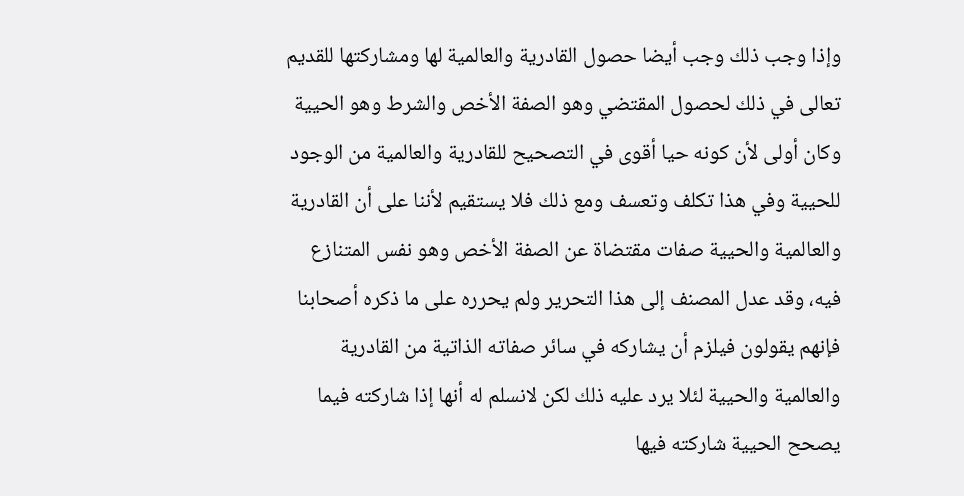وإذا وجب ذلك وجب أيضا حصول القادرية والعالمية لها ومشاركتها للقديم تعالى في ذلك لحصول المقتضي وهو الصفة الأخص والشرط وهو الحيية وكان أولى لأن كونه حيا أقوى في التصحيح للقادرية والعالمية من الوجود للحيية وفي هذا تكلف وتعسف ومع ذلك فلا يستقيم لأننا على أن القادرية والعالمية والحيية صفات مقتضاة عن الصفة الأخص وهو نفس المتنازع فيه، وقد عدل المصنف إلى هذا التحرير ولم يحرره على ما ذكره أصحابنا فإنهم يقولون فيلزم أن يشاركه في سائر صفاته الذاتية من القادرية والعالمية والحيية لئلا يرد عليه ذلك لكن لانسلم له أنها إذا شاركته فيما يصحح الحيية شاركته فيها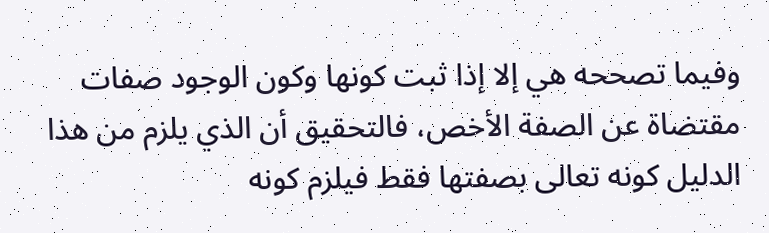وفيما تصححه هي إلا إذا ثبت كونها وكون الوجود صفات مقتضاة عن الصفة الأخص، فالتحقيق أن الذي يلزم من هذا الدليل كونه تعالى بصفتها فقط فيلزم كونه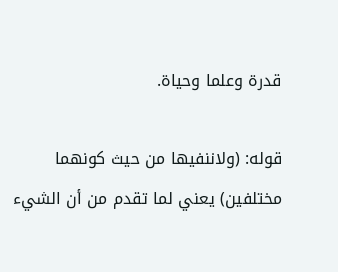قدرة وعلما وحياة.

قوله: (ولاننفيها من حيث كونهما مختلفين) يعني لما تقدم من أن الشيء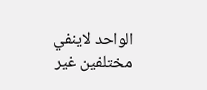الواحد لاينفي مختلفين غير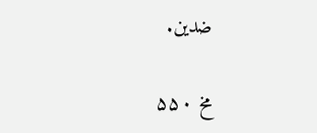ضدين.

مخ ۵۵۰